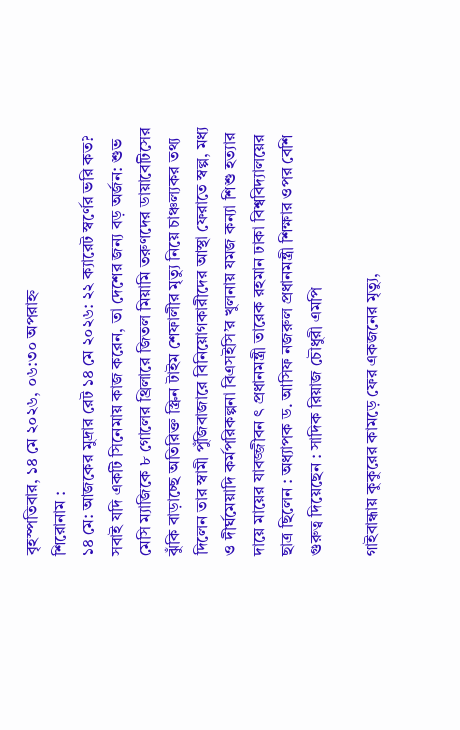বৃহস্পতিবার, ১৪ মে ২০২৬, ০৬:৩০ অপরাহ্ন
শিরোনাম :
১৪ মে: আজকের মুদ্রার রেট ১৪ মে ২০২৬: ২২ ক্যারেট স্বর্ণের ভরি কত? সবাই যদি একটি সিনেমায় কাজ করেন, তা দেশের জন্য বড় অর্জন: শুভ মেসি ম্যাজিকে ৮ গোলের থ্রিলারে জিতল মিয়ামি তরুণদের ডায়াবেটিসের ঝুঁকি বাড়াচ্ছে অতিরিক্ত স্ক্রিন টাইম শেফালীর মৃত্যু নিয়ে চাঞ্চল্যকর তথ্য দিলেন তার স্বামী পুঁজিবাজারে বিনিয়োগকারীদের আস্থা ফেরাতে স্বল্প, মধ্য ও দীর্ঘমেয়াদি কর্মপরিকল্পনা বিএসইসি’র খুলনায় যমজ কন্যা শিশু হত্যার দায়ে মায়ের যাবজ্জীবন ৎ প্রধানমন্ত্রী তারেক রহমান ঢাকা বিশ্ববিদ্যালয়ের ছাত্র ছিলেন : অধ্যাপক ড. আসিফ নজরুল প্রধানমন্ত্রী শিক্ষার ওপর বেশি গুরুত্ব দিয়েছেন : সাদিক রিয়াজ চৌধুরী এমপি

গাইবান্ধায় কুকুরের কামড়ে ফের একজনের মৃত্যু,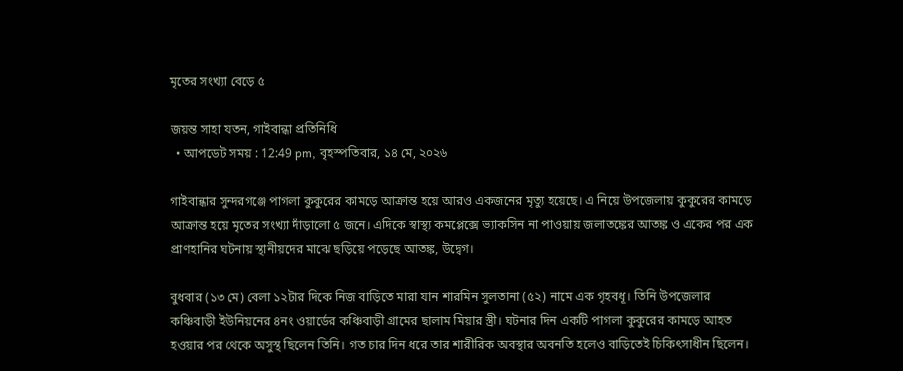মৃতের সংখ্যা বেড়ে ৫

জয়ন্ত সাহা যতন, গাইবান্ধা প্রতিনিধি
  • আপডেট সময় : 12:49 pm, বৃহস্পতিবার, ১৪ মে, ২০২৬

গাইবান্ধার সুন্দরগঞ্জে পাগলা কুকুরের কামড়ে আক্রান্ত হয়ে আরও একজনের মৃত্যু হয়েছে। এ নিয়ে উপজেলায় কুকুরের কামড়ে আক্রান্ত হয়ে মৃতের সংখ্যা দাঁড়ালো ৫ জনে। এদিকে স্বাস্থ্য কমপ্লেক্সে ভ্যাকসিন না পাওয়ায় জলাতঙ্কের আতঙ্ক ও একের পর এক প্রাণহানির ঘটনায় স্থানীয়দের মাঝে ছড়িয়ে পড়েছে আতঙ্ক, উদ্বেগ।

বুধবার (১৩ মে) বেলা ১২টার দিকে নিজ বাড়িতে মারা যান শারমিন সুলতানা (৫২) নামে এক গৃহবধূ। তিনি উপজেলার কঞ্চিবাড়ী ইউনিয়নের ৪নং ওয়ার্ডের কঞ্চিবাড়ী গ্রামের ছালাম মিয়ার স্ত্রী। ঘটনার দিন একটি পাগলা কুকুরের কামড়ে আহত হওয়ার পর থেকে অসুস্থ ছিলেন তিনি। গত চার দিন ধরে তার শারীরিক অবস্থার অবনতি হলেও বাড়িতেই চিকিৎসাধীন ছিলেন।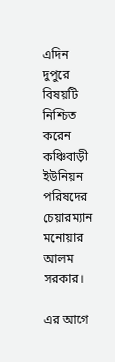এদিন দুপুরে বিষয়টি নিশ্চিত করেন কঞ্চিবাড়ী ইউনিয়ন পরিষদের চেয়ারম্যান মনোয়ার আলম সরকার।

এর আগে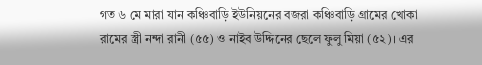গত ৬ মে মারা যান কঞ্চিবাড়ি ইউনিয়নের বজরা কঞ্চিবাড়ি গ্রামের খোকা রামের স্ত্রী নন্দা রানী (৫৫) ও নাইব উদ্দিনের ছেলে ফুলু মিয়া (৫২)। এর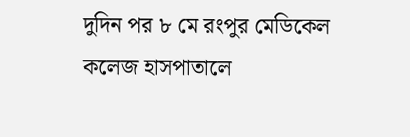দুদিন পর ৮ মে রংপুর মেডিকেল কলেজ হাসপাতালে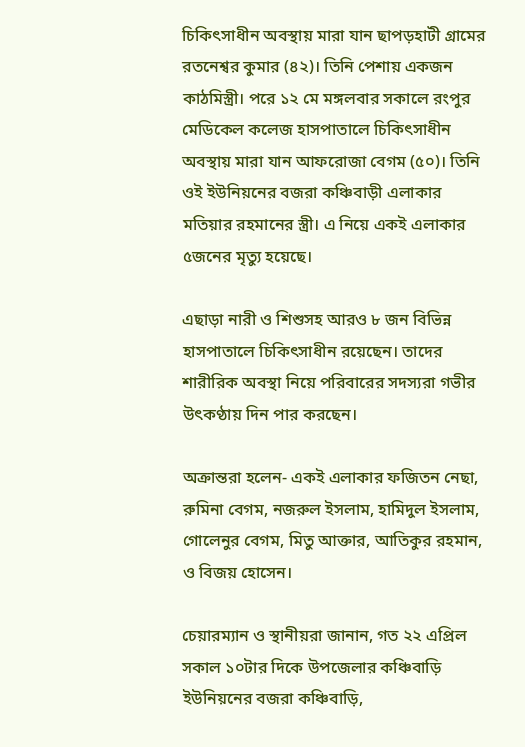চিকিৎসাধীন অবস্থায় মারা যান ছাপড়হাটী গ্রামের রতনেশ্বর কুমার (৪২)। তিনি পেশায় একজন কাঠমিস্ত্রী। পরে ১২ মে মঙ্গলবার সকালে রংপুর মেডিকেল কলেজ হাসপাতালে চিকিৎসাধীন অবস্থায় মারা যান আফরোজা বেগম (৫০)। তিনি ওই ইউনিয়নের বজরা কঞ্চিবাড়ী এলাকার মতিয়ার রহমানের স্ত্রী। এ নিয়ে একই এলাকার ৫জনের মৃত্যু হয়েছে।

এছাড়া নারী ও শিশুসহ আরও ৮ জন বিভিন্ন হাসপাতালে চিকিৎসাধীন রয়েছেন। তাদের শারীরিক অবস্থা নিয়ে পরিবারের সদস্যরা গভীর উৎকণ্ঠায় দিন পার করছেন।

অক্রান্তরা হলেন- একই এলাকার ফজিতন নেছা, রুমিনা বেগম, নজরুল ইসলাম, হামিদুল ইসলাম, গোলেনুর বেগম, মিতু আক্তার, আতিকুর রহমান, ও বিজয় হোসেন।

চেয়ারম্যান ও স্থানীয়রা জানান, গত ২২ এপ্রিল সকাল ১০টার দিকে উপজেলার কঞ্চিবাড়ি ইউনিয়নের বজরা কঞ্চিবাড়ি,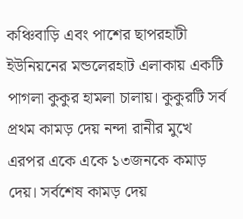কঞ্চিবাড়ি এবং পাশের ছাপরহাটী ইউনিয়নের মন্ডলেরহাট এলাকায় একটি পাগলা কুকুর হামলা চালায়। কুকুরটি সর্ব প্রথম কামড় দেয় নন্দা রানীর মুখে এরপর একে একে ১৩জনকে কমাড় দেয়। সর্বশেষ কামড় দেয়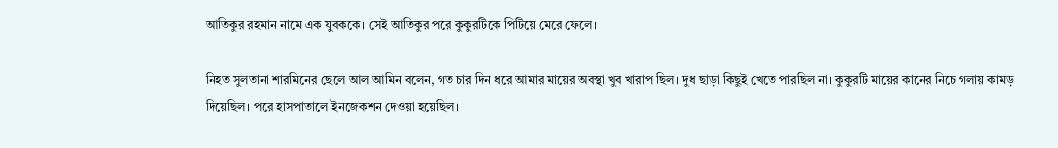আতিকুর রহমান নামে এক যুবককে। সেই আতিকুর পরে কুকুরটিকে পিটিয়ে মেরে ফেলে।

নিহত সুলতানা শারমিনের ছেলে আল আমিন বলেন, গত চার দিন ধরে আমার মায়ের অবস্থা খুব খারাপ ছিল। দুধ ছাড়া কিছুই খেতে পারছিল না। কুকুরটি মায়ের কানের নিচে গলায় কামড় দিয়েছিল। পরে হাসপাতালে ইনজেকশন দেওয়া হয়েছিল।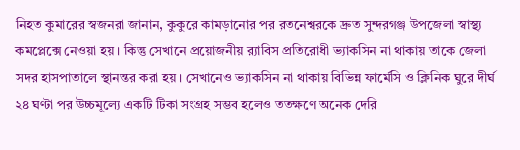নিহত কুমারের স্বজনরা জানান, কুকুরে কামড়ানোর পর রতনেশ্বরকে দ্রুত সুন্দরগঞ্জ উপজেলা স্বাস্থ্য কমপ্লেক্সে নেওয়া হয়। কিন্তু সেখানে প্রয়োজনীয় র‌্যাবিস প্রতিরোধী ভ্যাকসিন না থাকায় তাকে জেলা সদর হাসপাতালে স্থানন্তর করা হয়। সেখানেও ভ্যাকসিন না থাকায় বিভিন্ন ফার্মেসি ও ক্লিনিক ঘুরে দীর্ঘ ২৪ ঘণ্টা পর উচ্চমূল্যে একটি টিকা সংগ্রহ সম্ভব হলেও ততক্ষণে অনেক দেরি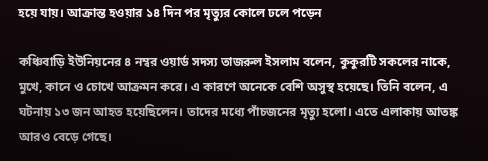হয়ে যায়। আক্রান্ত হওয়ার ১৪ দিন পর মৃত্যুর কোলে ঢলে পড়েন

কঞ্চিবাড়ি ইউনিয়নের ৪ নম্বর ওয়ার্ড সদস্য তাজরুল ইসলাম বলেন, কুকুরটি সকলের নাকে, মুখে, কানে ও চোখে আক্রমন করে। এ কারণে অনেকে বেশি অসুস্থ হয়েছে। তিনি বলেন, এ ঘটনায় ১৩ জন আহত হয়েছিলেন। তাদের মধ্যে পাঁচজনের মৃত্যু হলো। এতে এলাকায় আতঙ্ক আরও বেড়ে গেছে।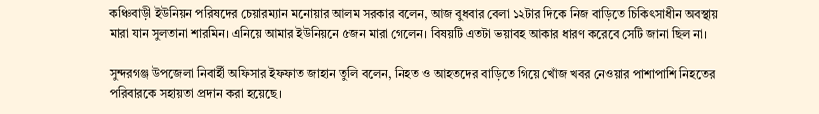কঞ্চিবাড়ী ইউনিয়ন পরিষদের চেয়ারম্যান মনোয়ার আলম সরকার বলেন, আজ বুধবার বেলা ১২টার দিকে নিজ বাড়িতে চিকিৎসাধীন অবস্থায় মারা যান সুলতানা শারমিন। এনিয়ে আমার ইউনিয়নে ৫জন মারা গেলেন। বিষয়টি এতটা ভয়াবহ আকার ধারণ করেবে সেটি জানা ছিল না।

সুন্দরগঞ্জ উপজেলা নিবার্হী অফিসার ইফফাত জাহান তুলি বলেন, নিহত ও আহতদের বাড়িতে গিয়ে খোঁজ খবর নেওয়ার পাশাপাশি নিহতের পরিবারকে সহায়তা প্রদান করা হয়েছে।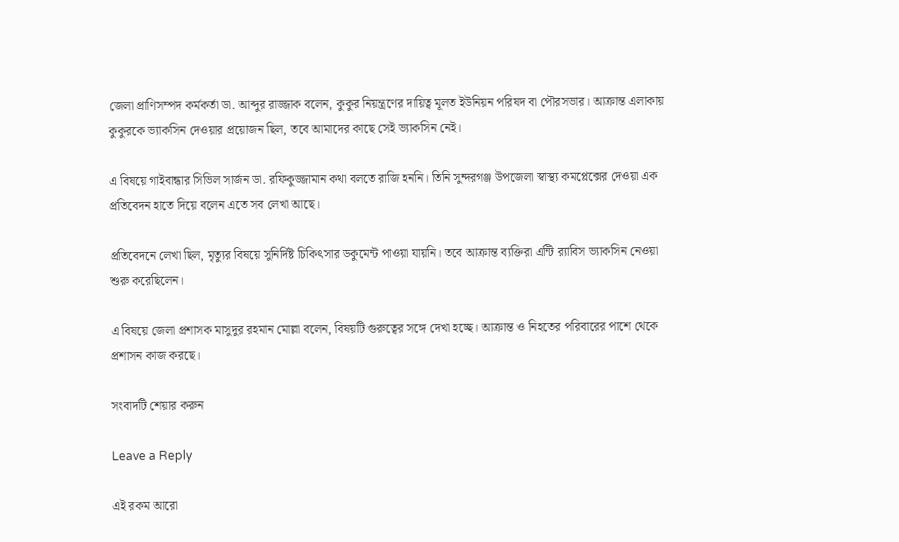জেলা প্রাণিসম্পদ কর্মকর্তা ডা. আব্দুর রাজ্জাক বলেন, কুকুর নিয়ন্ত্রণের দায়িত্ব মূলত ইউনিয়ন পরিষদ বা পৌরসভার। আক্রান্ত এলাকায় কুকুরকে ভ্যাকসিন দেওয়ার প্রয়োজন ছিল, তবে আমাদের কাছে সেই ভ্যাকসিন নেই।

এ বিষয়ে গাইবান্ধার সিভিল সার্জন ডা. রফিকুজ্জামান কথা বলতে রাজি হননি। তিনি সুন্দরগঞ্জ উপজেলা স্বাস্থ্য কমপ্লেক্সের দেওয়া এক প্রতিবেদন হাতে দিয়ে বলেন এতে সব লেখা আছে।

প্রতিবেদনে লেখা ছিল, মৃত্যুর বিষয়ে সুনির্দিষ্ট চিকিৎসার ডকুমেন্ট পাওয়া যায়নি। তবে আক্রান্ত ব্যক্তিরা এন্টি র‌্যাবিস ভ্যাকসিন নেওয়া শুরু করেছিলেন।

এ বিষয়ে জেলা প্রশাসক মাসুদুর রহমান মোল্লা বলেন, বিষয়টি গুরুত্বের সঙ্গে দেখা হচ্ছে। আক্রান্ত ও নিহতের পরিবারের পাশে থেকে প্রশাসন কাজ করছে।

সংবাদটি শেয়ার করুন

Leave a Reply

এই রকম আরো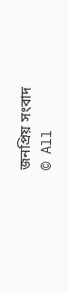জনপ্রিয় সংবাদ
© All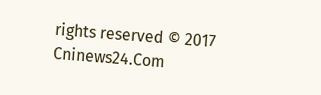rights reserved © 2017 Cninews24.Com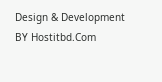Design & Development BY Hostitbd.Com